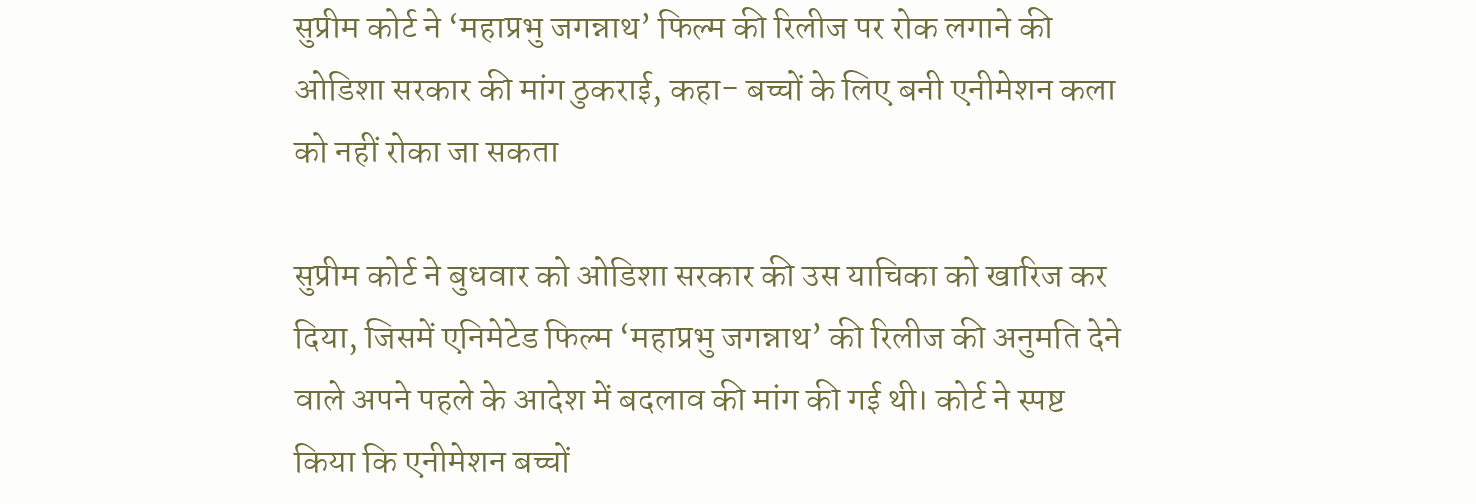सुप्रीम कोर्ट ने ‘महाप्रभु जगन्नाथ’ फिल्म की रिलीज पर रोक लगाने की ओडिशा सरकार की मांग ठुकराई, कहा- बच्चों के लिए बनी एनीमेशन कला को नहीं रोका जा सकता

सुप्रीम कोर्ट ने बुधवार को ओडिशा सरकार की उस याचिका को खारिज कर दिया, जिसमें एनिमेटेड फिल्म ‘महाप्रभु जगन्नाथ’ की रिलीज की अनुमति देने वाले अपने पहले के आदेश में बदलाव की मांग की गई थी। कोर्ट ने स्पष्ट किया कि एनीमेशन बच्चों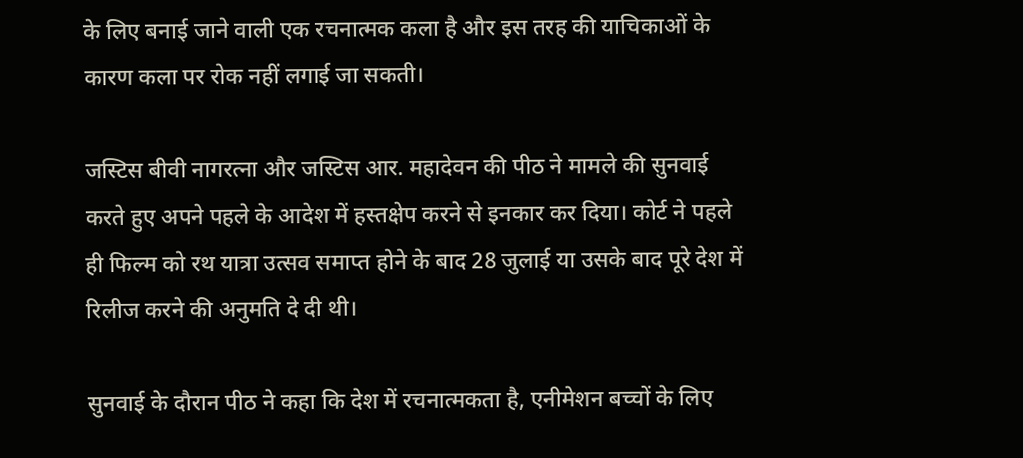के लिए बनाई जाने वाली एक रचनात्मक कला है और इस तरह की याचिकाओं के कारण कला पर रोक नहीं लगाई जा सकती।

जस्टिस बीवी नागरत्ना और जस्टिस आर. महादेवन की पीठ ने मामले की सुनवाई करते हुए अपने पहले के आदेश में हस्तक्षेप करने से इनकार कर दिया। कोर्ट ने पहले ही फिल्म को रथ यात्रा उत्सव समाप्त होने के बाद 28 जुलाई या उसके बाद पूरे देश में रिलीज करने की अनुमति दे दी थी।

सुनवाई के दौरान पीठ ने कहा कि देश में रचनात्मकता है, एनीमेशन बच्चों के लिए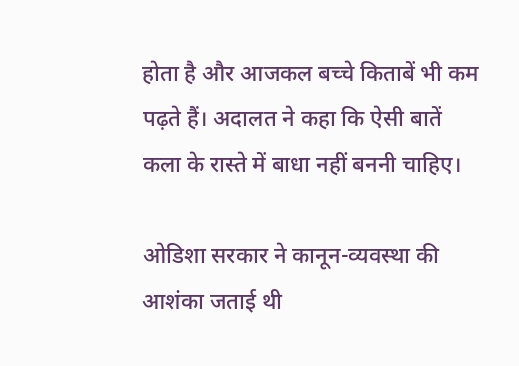होता है और आजकल बच्चे किताबें भी कम पढ़ते हैं। अदालत ने कहा कि ऐसी बातें कला के रास्ते में बाधा नहीं बननी चाहिए।

ओडिशा सरकार ने कानून-व्यवस्था की आशंका जताई थी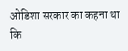ओडिशा सरकार का कहना था कि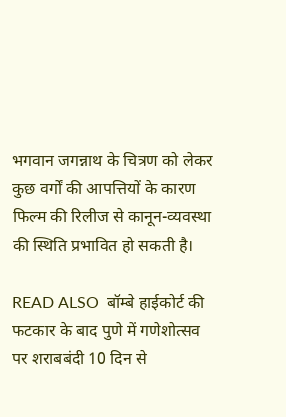भगवान जगन्नाथ के चित्रण को लेकर कुछ वर्गों की आपत्तियों के कारण फिल्म की रिलीज से कानून-व्यवस्था की स्थिति प्रभावित हो सकती है।

READ ALSO  बॉम्बे हाईकोर्ट की फटकार के बाद पुणे में गणेशोत्सव पर शराबबंदी 10 दिन से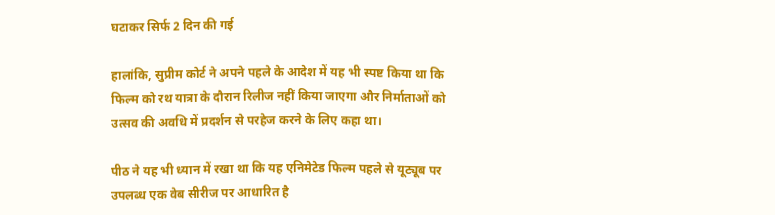घटाकर सिर्फ 2 दिन की गई

हालांकि, सुप्रीम कोर्ट ने अपने पहले के आदेश में यह भी स्पष्ट किया था कि फिल्म को रथ यात्रा के दौरान रिलीज नहीं किया जाएगा और निर्माताओं को उत्सव की अवधि में प्रदर्शन से परहेज करने के लिए कहा था।

पीठ ने यह भी ध्यान में रखा था कि यह एनिमेटेड फिल्म पहले से यूट्यूब पर उपलब्ध एक वेब सीरीज पर आधारित है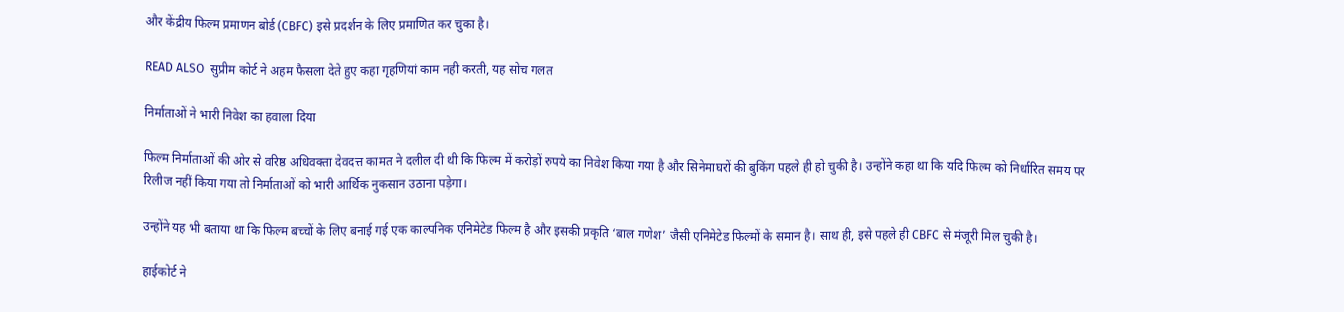और केंद्रीय फिल्म प्रमाणन बोर्ड (CBFC) इसे प्रदर्शन के लिए प्रमाणित कर चुका है।

READ ALSO  सुप्रीम कोर्ट ने अहम फैसला देते हुए कहा गृहणियां काम नही करती, यह सोच गलत

निर्माताओं ने भारी निवेश का हवाला दिया

फिल्म निर्माताओं की ओर से वरिष्ठ अधिवक्ता देवदत्त कामत ने दलील दी थी कि फिल्म में करोड़ों रुपये का निवेश किया गया है और सिनेमाघरों की बुकिंग पहले ही हो चुकी है। उन्होंने कहा था कि यदि फिल्म को निर्धारित समय पर रिलीज नहीं किया गया तो निर्माताओं को भारी आर्थिक नुकसान उठाना पड़ेगा।

उन्होंने यह भी बताया था कि फिल्म बच्चों के लिए बनाई गई एक काल्पनिक एनिमेटेड फिल्म है और इसकी प्रकृति ‘बाल गणेश’ जैसी एनिमेटेड फिल्मों के समान है। साथ ही, इसे पहले ही CBFC से मंजूरी मिल चुकी है।

हाईकोर्ट ने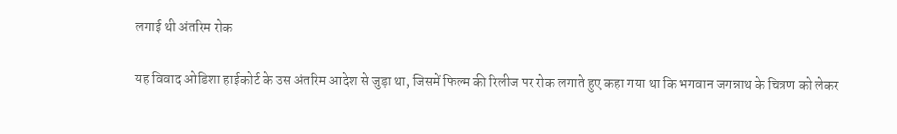लगाई थी अंतरिम रोक

यह विवाद ओडिशा हाईकोर्ट के उस अंतरिम आदेश से जुड़ा था, जिसमें फिल्म की रिलीज पर रोक लगाते हुए कहा गया था कि भगवान जगन्नाथ के चित्रण को लेकर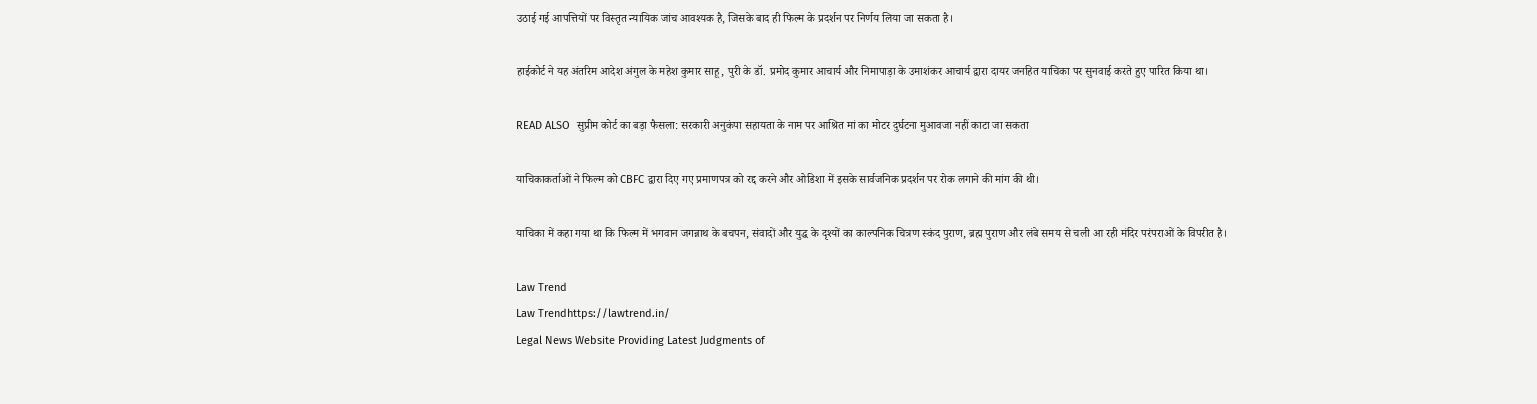उठाई गई आपत्तियों पर विस्तृत न्यायिक जांच आवश्यक है, जिसके बाद ही फिल्म के प्रदर्शन पर निर्णय लिया जा सकता है।

हाईकोर्ट ने यह अंतरिम आदेश अंगुल के महेश कुमार साहू, पुरी के डॉ. प्रमोद कुमार आचार्य और निमापाड़ा के उमाशंकर आचार्य द्वारा दायर जनहित याचिका पर सुनवाई करते हुए पारित किया था।

READ ALSO  सुप्रीम कोर्ट का बड़ा फैसला: सरकारी अनुकंपा सहायता के नाम पर आश्रित मां का मोटर दुर्घटना मुआवजा नहीं काटा जा सकता

याचिकाकर्ताओं ने फिल्म को CBFC द्वारा दिए गए प्रमाणपत्र को रद्द करने और ओडिशा में इसके सार्वजनिक प्रदर्शन पर रोक लगाने की मांग की थी।

याचिका में कहा गया था कि फिल्म में भगवान जगन्नाथ के बचपन, संवादों और युद्ध के दृश्यों का काल्पनिक चित्रण स्कंद पुराण, ब्रह्म पुराण और लंबे समय से चली आ रही मंदिर परंपराओं के विपरीत है।

Law Trend
Law Trendhttps://lawtrend.in/
Legal News Website Providing Latest Judgments of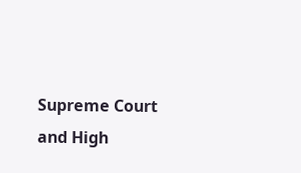Supreme Court and High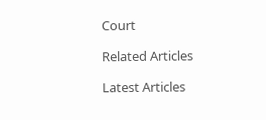Court

Related Articles

Latest Articles